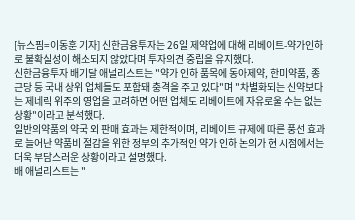[뉴스핌=이동훈 기자] 신한금융투자는 26일 제약업에 대해 리베이트-약가인하로 불확실성이 해소되지 않았다며 투자의견 중립을 유지했다.
신한금융투자 배기달 애널리스트는 "약가 인하 품목에 동아제약, 한미약품, 종근당 등 국내 상위 업체들도 포함돼 충격을 주고 있다"며 "차별화되는 신약보다는 제네릭 위주의 영업을 고려하면 어떤 업체도 리베이트에 자유로울 수는 없는 상황"이라고 분석했다.
일반의약품의 약국 외 판매 효과는 제한적이며, 리베이트 규제에 따른 풍선 효과로 늘어난 약품비 절감을 위한 정부의 추가적인 약가 인하 논의가 현 시점에서는 더욱 부담스러운 상황이라고 설명했다.
배 애널리스트는 "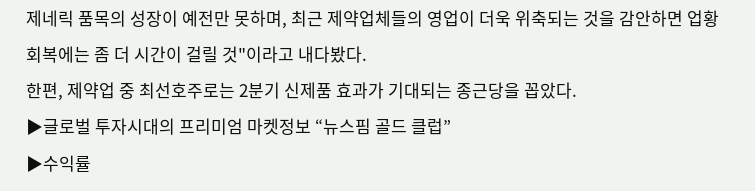제네릭 품목의 성장이 예전만 못하며, 최근 제약업체들의 영업이 더욱 위축되는 것을 감안하면 업황 회복에는 좀 더 시간이 걸릴 것"이라고 내다봤다.
한편, 제약업 중 최선호주로는 2분기 신제품 효과가 기대되는 종근당을 꼽았다.
▶글로벌 투자시대의 프리미엄 마켓정보 “뉴스핌 골드 클럽”
▶수익률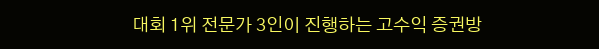대회 1위 전문가 3인이 진행하는 고수익 증권방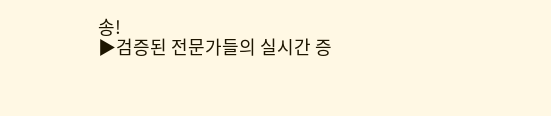송!
▶검증된 전문가들의 실시간 증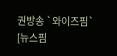권방송 `와이즈핌`
[뉴스핌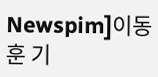Newspim]이동훈 기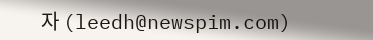자 (leedh@newspim.com)